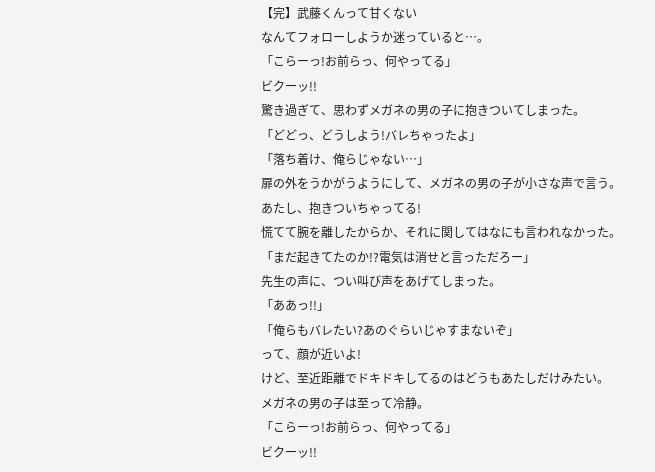【完】武藤くんって甘くない
なんてフォローしようか迷っていると…。
「こらーっ!お前らっ、何やってる」
ビクーッ!!
驚き過ぎて、思わずメガネの男の子に抱きついてしまった。
「どどっ、どうしよう!バレちゃったよ」
「落ち着け、俺らじゃない…」
扉の外をうかがうようにして、メガネの男の子が小さな声で言う。
あたし、抱きついちゃってる!
慌てて腕を離したからか、それに関してはなにも言われなかった。
「まだ起きてたのか!?電気は消せと言っただろー」
先生の声に、つい叫び声をあげてしまった。
「ああっ!!」
「俺らもバレたい?あのぐらいじゃすまないぞ」
って、顔が近いよ!
けど、至近距離でドキドキしてるのはどうもあたしだけみたい。
メガネの男の子は至って冷静。
「こらーっ!お前らっ、何やってる」
ビクーッ!!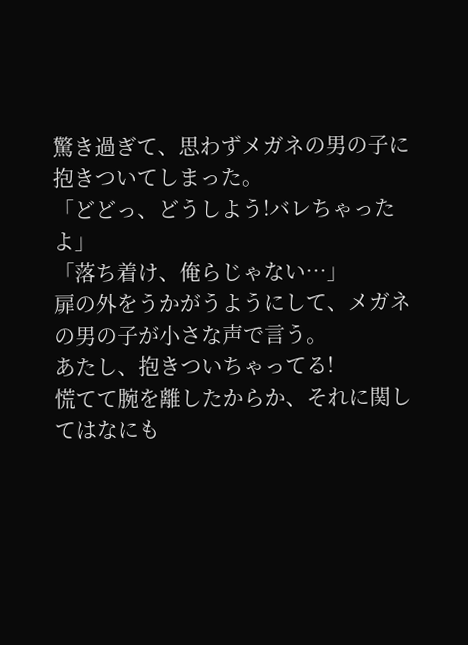驚き過ぎて、思わずメガネの男の子に抱きついてしまった。
「どどっ、どうしよう!バレちゃったよ」
「落ち着け、俺らじゃない…」
扉の外をうかがうようにして、メガネの男の子が小さな声で言う。
あたし、抱きついちゃってる!
慌てて腕を離したからか、それに関してはなにも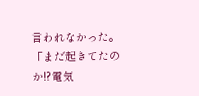言われなかった。
「まだ起きてたのか!?電気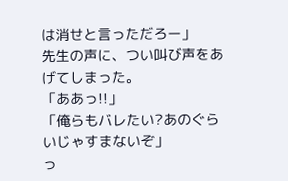は消せと言っただろー」
先生の声に、つい叫び声をあげてしまった。
「ああっ!!」
「俺らもバレたい?あのぐらいじゃすまないぞ」
っ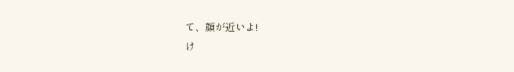て、顔が近いよ!
け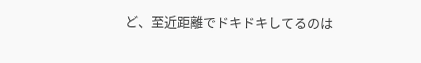ど、至近距離でドキドキしてるのは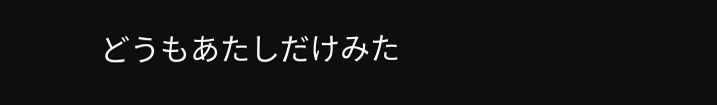どうもあたしだけみた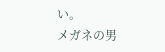い。
メガネの男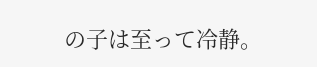の子は至って冷静。